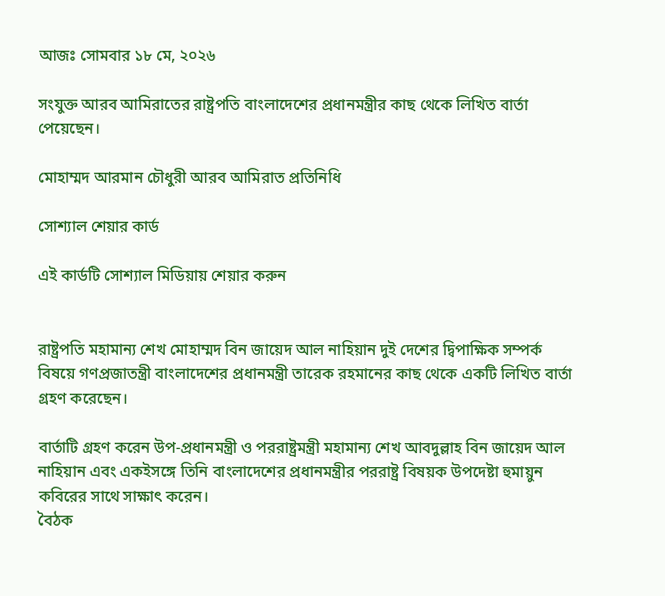আজঃ সোমবার ১৮ মে, ২০২৬

সংযুক্ত আরব আমিরাতের রাষ্ট্রপতি বাংলাদেশের প্রধানমন্ত্রীর কাছ থেকে লিখিত বার্তা পেয়েছেন।

মোহাম্মদ আরমান চৌধুরী আরব আমিরাত প্রতিনিধি

সোশ্যাল শেয়ার কার্ড

এই কার্ডটি সোশ্যাল মিডিয়ায় শেয়ার করুন


রাষ্ট্রপতি মহামান্য শেখ মোহাম্মদ বিন জায়েদ আল নাহিয়ান দুই দেশের দ্বিপাক্ষিক সম্পর্ক বিষয়ে গণপ্রজাতন্ত্রী বাংলাদেশের প্রধানমন্ত্রী তারেক রহমানের কাছ থেকে একটি লিখিত বার্তা গ্রহণ করেছেন।

বার্তাটি গ্রহণ করেন উপ-প্রধানমন্ত্রী ও পররাষ্ট্রমন্ত্রী মহামান্য শেখ আবদুল্লাহ বিন জায়েদ আল নাহিয়ান এবং একইসঙ্গে তিনি বাংলাদেশের প্রধানমন্ত্রীর পররাষ্ট্র বিষয়ক উপদেষ্টা হুমায়ুন কবিরের সাথে সাক্ষাৎ করেন।
বৈঠক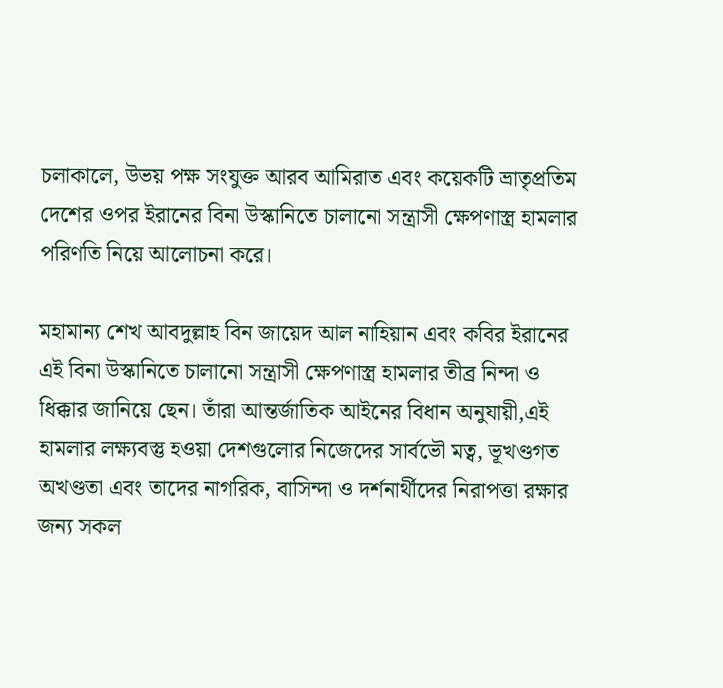চলাকালে, উভয় পক্ষ সংযুক্ত আরব আমিরাত এবং কয়েকটি ভ্রাতৃপ্রতিম দেশের ওপর ইরানের বিনা উস্কানিতে চালানো সন্ত্রাসী ক্ষেপণাস্ত্র হামলার পরিণতি নিয়ে আলোচনা করে।

মহামান্য শেখ আবদুল্লাহ বিন জায়েদ আল নাহিয়ান এবং কবির ইরানের এই বিনা উস্কানিতে চালানো সন্ত্রাসী ক্ষেপণাস্ত্র হামলার তীব্র নিন্দা ও ধিক্কার জানিয়ে ছেন। তাঁরা আন্তর্জাতিক আইনের বিধান অনুযায়ী,এই হামলার লক্ষ্যবস্তু হওয়া দেশগুলোর নিজেদের সার্বভৌ মত্ব, ভূখণ্ডগত অখণ্ডতা এবং তাদের নাগরিক, বাসিন্দা ও দর্শনার্থীদের নিরাপত্তা রক্ষার জন্য সকল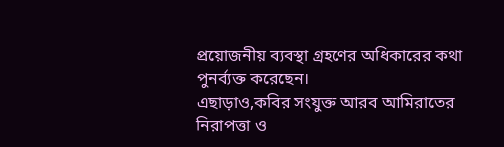প্রয়োজনীয় ব্যবস্থা গ্রহণের অধিকারের কথা পুনর্ব্যক্ত করেছেন।
এছাড়াও,কবির সংযুক্ত আরব আমিরাতের নিরাপত্তা ও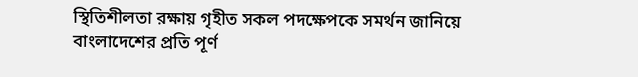স্থিতিশীলতা রক্ষায় গৃহীত সকল পদক্ষেপকে সমর্থন জানিয়ে বাংলাদেশের প্রতি পূর্ণ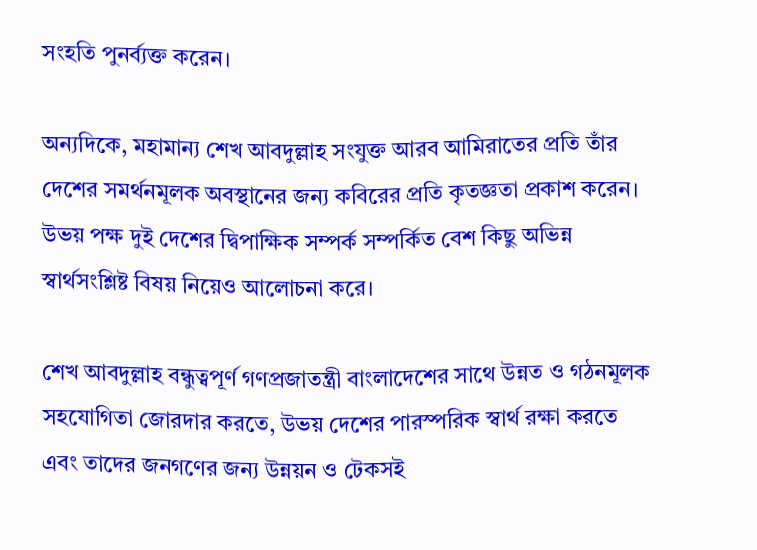সংহতি পুনর্ব্যক্ত করেন।

অন্যদিকে, মহামান্য শেখ আবদুল্লাহ সংযুক্ত আরব আমিরাতের প্রতি তাঁর দেশের সমর্থনমূলক অবস্থানের জন্য কবিরের প্রতি কৃতজ্ঞতা প্রকাশ করেন।
উভয় পক্ষ দুই দেশের দ্বিপাক্ষিক সম্পর্ক সম্পর্কিত বেশ কিছু অভিন্ন স্বার্থসংশ্লিষ্ট বিষয় নিয়েও আলোচনা করে।

শেখ আবদুল্লাহ বন্ধুত্বপূর্ণ গণপ্রজাতন্ত্রী বাংলাদেশের সাথে উন্নত ও গঠনমূলক সহযোগিতা জোরদার করতে, উভয় দেশের পারস্পরিক স্বার্থ রক্ষা করতে এবং তাদের জনগণের জন্য উন্নয়ন ও টেকসই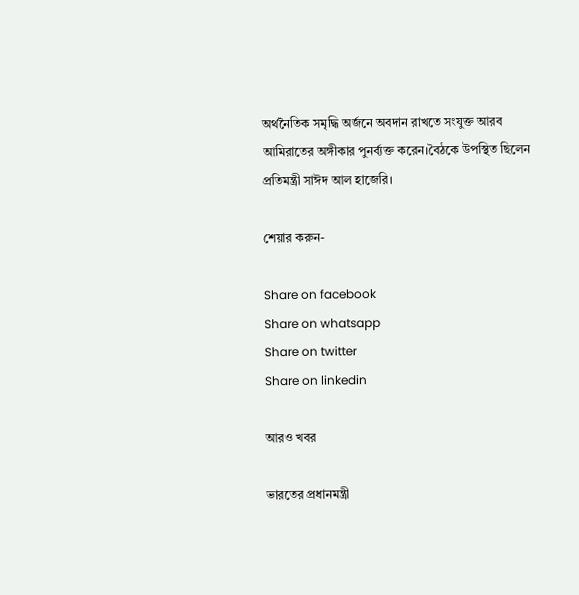অর্থনৈতিক সমৃদ্ধি অর্জনে অবদান রাখতে সংযুক্ত আরব আমিরাতের অঙ্গীকার পুনর্ব্যক্ত করেন।বৈঠকে উপস্থিত ছিলেন প্রতিমন্ত্রী সাঈদ আল হাজেরি।

শেয়ার করুন-

Share on facebook
Share on whatsapp
Share on twitter
Share on linkedin

আরও খবর

ভারতের প্রধানমন্ত্রী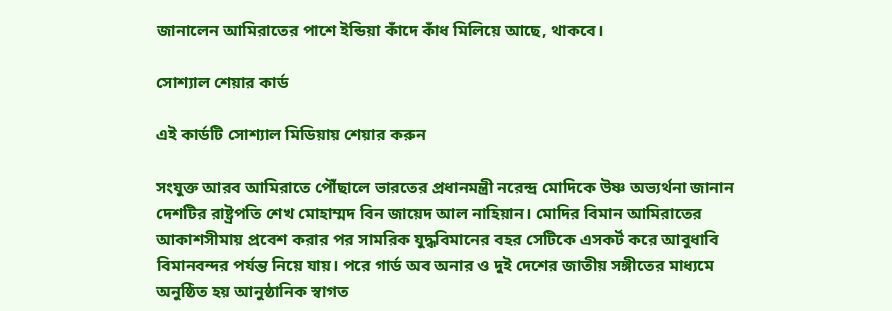জানালেন আমিরাতের পাশে ইন্ডিয়া কাঁদে কাঁধ মিলিয়ে আছে, থাকবে।

সোশ্যাল শেয়ার কার্ড

এই কার্ডটি সোশ্যাল মিডিয়ায় শেয়ার করুন

সংযুক্ত আরব আমিরাতে পৌঁছালে ভারতের প্রধানমন্ত্রী নরেন্দ্র মোদিকে উষ্ণ অভ্যর্থনা জানান দেশটির রাষ্ট্রপতি শেখ মোহাম্মদ বিন জায়েদ আল নাহিয়ান। মোদির বিমান আমিরাতের আকাশসীমায় প্রবেশ করার পর সামরিক যুদ্ধবিমানের বহর সেটিকে এসকর্ট করে আবুধাবি বিমানবন্দর পর্যন্ত নিয়ে যায়। পরে গার্ড অব অনার ও দুই দেশের জাতীয় সঙ্গীতের মাধ্যমে অনুষ্ঠিত হয় আনুষ্ঠানিক স্বাগত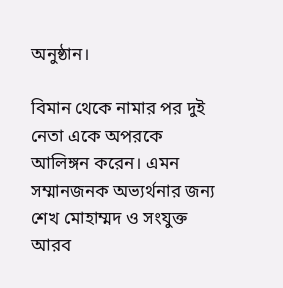অনুষ্ঠান।

বিমান থেকে নামার পর দুই নেতা একে অপরকে আলিঙ্গন করেন। এমন সম্মানজনক অভ্যর্থনার জন্য শেখ মোহাম্মদ ও সংযুক্ত আরব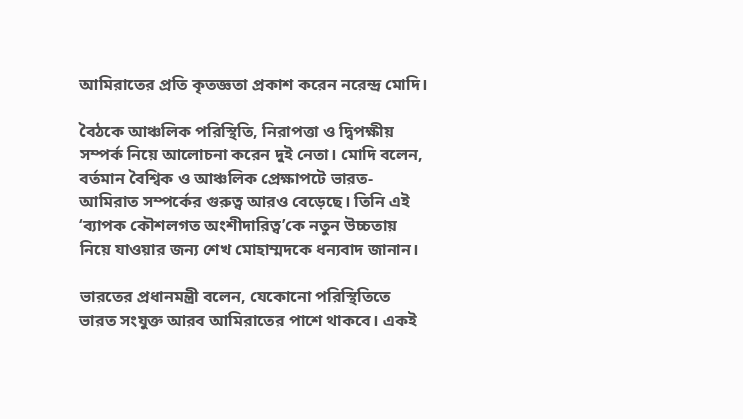আমিরাতের প্রতি কৃতজ্ঞতা প্রকাশ করেন নরেন্দ্র মোদি।

বৈঠকে আঞ্চলিক পরিস্থিতি, নিরাপত্তা ও দ্বিপক্ষীয় সম্পর্ক নিয়ে আলোচনা করেন দুই নেতা। মোদি বলেন, বর্তমান বৈশ্বিক ও আঞ্চলিক প্রেক্ষাপটে ভারত-আমিরাত সম্পর্কের গুরুত্ব আরও বেড়েছে। তিনি এই ‘ব্যাপক কৌশলগত অংশীদারিত্ব’কে নতুন উচ্চতায় নিয়ে যাওয়ার জন্য শেখ মোহাম্মদকে ধন্যবাদ জানান।

ভারতের প্রধানমন্ত্রী বলেন, যেকোনো পরিস্থিতিতে ভারত সংযুক্ত আরব আমিরাতের পাশে থাকবে। একই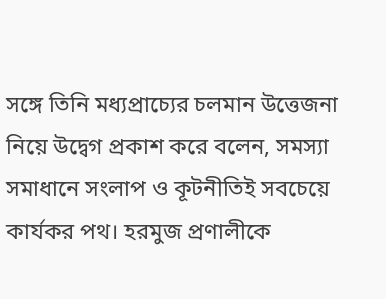সঙ্গে তিনি মধ্যপ্রাচ্যের চলমান উত্তেজনা নিয়ে উদ্বেগ প্রকাশ করে বলেন, সমস্যা সমাধানে সংলাপ ও কূটনীতিই সবচেয়ে কার্যকর পথ। হরমুজ প্রণালীকে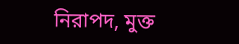নিরাপদ, মুক্ত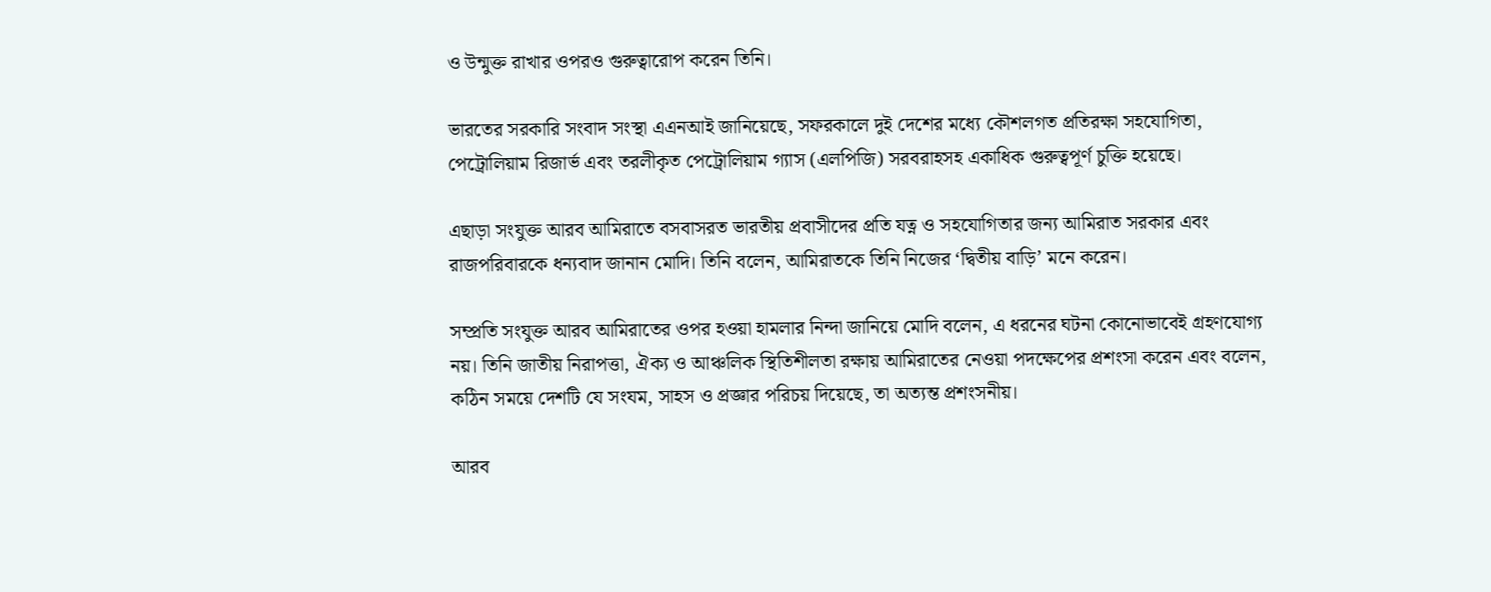ও উন্মুক্ত রাখার ওপরও গুরুত্বারোপ করেন তিনি।

ভারতের সরকারি সংবাদ সংস্থা এএনআই জানিয়েছে, সফরকালে দুই দেশের মধ্যে কৌশলগত প্রতিরক্ষা সহযোগিতা, পেট্রোলিয়াম রিজার্ভ এবং তরলীকৃত পেট্রোলিয়াম গ্যাস (এলপিজি) সরবরাহসহ একাধিক গুরুত্বপূর্ণ চুক্তি হয়েছে।

এছাড়া সংযুক্ত আরব আমিরাতে বসবাসরত ভারতীয় প্রবাসীদের প্রতি যত্ন ও সহযোগিতার জন্য আমিরাত সরকার এবং রাজপরিবারকে ধন্যবাদ জানান মোদি। তিনি বলেন, আমিরাতকে তিনি নিজের ‘দ্বিতীয় বাড়ি’ মনে করেন।

সম্প্রতি সংযুক্ত আরব আমিরাতের ওপর হওয়া হামলার নিন্দা জানিয়ে মোদি বলেন, এ ধরনের ঘটনা কোনোভাবেই গ্রহণযোগ্য নয়। তিনি জাতীয় নিরাপত্তা, ঐক্য ও আঞ্চলিক স্থিতিশীলতা রক্ষায় আমিরাতের নেওয়া পদক্ষেপের প্রশংসা করেন এবং বলেন, কঠিন সময়ে দেশটি যে সংযম, সাহস ও প্রজ্ঞার পরিচয় দিয়েছে, তা অত্যন্ত প্রশংসনীয়।

আরব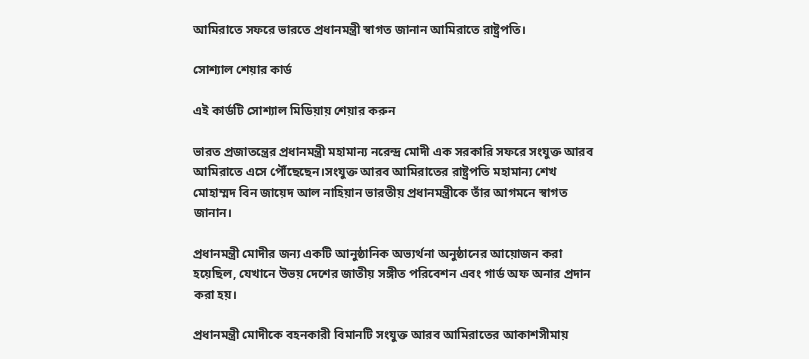আমিরাতে সফরে ভারতে প্রধানমন্ত্রী স্বাগত জানান আমিরাতে রাষ্ট্রপতি।

সোশ্যাল শেয়ার কার্ড

এই কার্ডটি সোশ্যাল মিডিয়ায় শেয়ার করুন

ভারত প্রজাতন্ত্রের প্রধানমন্ত্রী মহামান্য নরেন্দ্র মোদী এক সরকারি সফরে সংযুক্ত আরব আমিরাতে এসে পৌঁছেছেন।সংযুক্ত আরব আমিরাতের রাষ্ট্রপতি মহামান্য শেখ মোহাম্মদ বিন জায়েদ আল নাহিয়ান ভারতীয় প্রধানমন্ত্রীকে তাঁর আগমনে স্বাগত জানান।

প্রধানমন্ত্রী মোদীর জন্য একটি আনুষ্ঠানিক অভ্যর্থনা অনুষ্ঠানের আয়োজন করা হয়েছিল, যেখানে উভয় দেশের জাতীয় সঙ্গীত পরিবেশন এবং গার্ড অফ অনার প্রদান করা হয়।

প্রধানমন্ত্রী মোদীকে বহনকারী বিমানটি সংযুক্ত আরব আমিরাতের আকাশসীমায়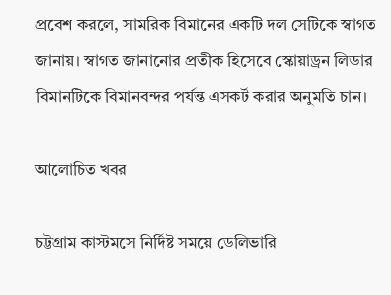প্রবেশ করলে, সামরিক বিমানের একটি দল সেটিকে স্বাগত জানায়। স্বাগত জানানোর প্রতীক হিসেবে স্কোয়াড্রন লিডার বিমানটিকে বিমানবন্দর পর্যন্ত এসকর্ট করার অনুমতি চান।

আলোচিত খবর

চট্টগ্রাম কাস্টমসে নির্দিষ্ট সময়ে ডেলিভারি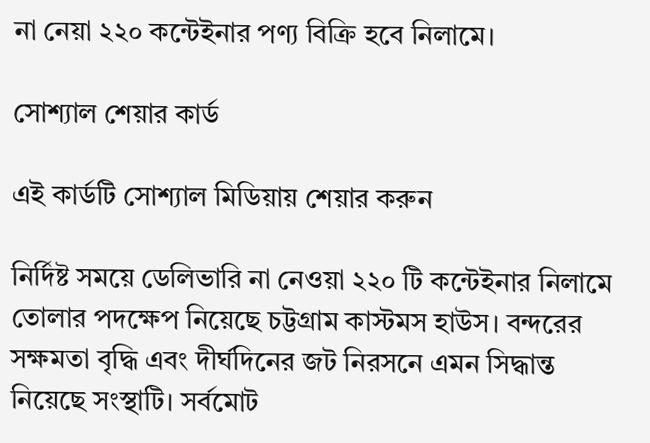না নেয়া ২২০ কন্টেইনার পণ্য বিক্রি হবে নিলামে।

সোশ্যাল শেয়ার কার্ড

এই কার্ডটি সোশ্যাল মিডিয়ায় শেয়ার করুন

নির্দিষ্ট সময়ে ডেলিভারি না নেওয়া ২২০ টি কন্টেইনার নিলামে তোলার পদক্ষেপ নিয়েছে চট্টগ্রাম কাস্টমস হাউস। বন্দরের সক্ষমতা বৃদ্ধি এবং দীর্ঘদিনের জট নিরসনে এমন সিদ্ধান্ত নিয়েছে সংস্থাটি। সর্বমোট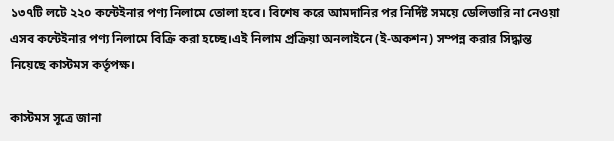১৩৭টি লটে ২২০ কন্টেইনার পণ্য নিলামে তোলা হবে। বিশেষ করে আমদানির পর নির্দিষ্ট সময়ে ডেলিভারি না নেওয়া এসব কন্টেইনার পণ্য নিলামে বিক্রি করা হচ্ছে।এই নিলাম প্রক্রিয়া অনলাইনে (ই-অকশন) সম্পন্ন করার সিদ্ধান্ত নিয়েছে কাস্টমস কর্তৃপক্ষ।

কাস্টমস সূত্রে জানা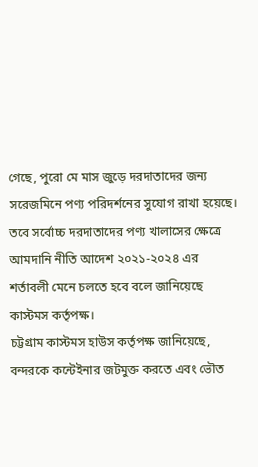গেছে, পুরো মে মাস জুড়ে দরদাতাদের জন্য সরেজমিনে পণ্য পরিদর্শনের সুযোগ রাখা হয়েছে। তবে সর্বোচ্চ দরদাতাদের পণ্য খালাসের ক্ষেত্রে আমদানি নীতি আদেশ ২০২১-২০২৪ এর শর্তাবলী মেনে চলতে হবে বলে জানিয়েছে কাস্টমস কর্তৃপক্ষ।
চট্টগ্রাম কাস্টমস হাউস কর্তৃপক্ষ জানিয়েছে, বন্দরকে কন্টেইনার জটমুক্ত করতে এবং ভৌত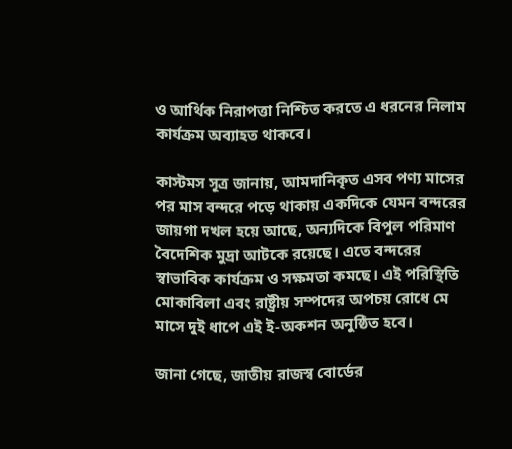ও আর্থিক নিরাপত্তা নিশ্চিত করতে এ ধরনের নিলাম কার্যক্রম অব্যাহত থাকবে।

কাস্টমস সূত্র জানায়, আমদানিকৃত এসব পণ্য মাসের পর মাস বন্দরে পড়ে থাকায় একদিকে যেমন বন্দরের জায়গা দখল হয়ে আছে, অন্যদিকে বিপুল পরিমাণ বৈদেশিক মুদ্রা আটকে রয়েছে। এতে বন্দরের স্বাভাবিক কার্যক্রম ও সক্ষমতা কমছে। এই পরিস্থিতি মোকাবিলা এবং রাষ্ট্রীয় সম্পদের অপচয় রোধে মে মাসে দুই ধাপে এই ই-অকশন অনুষ্ঠিত হবে।

জানা গেছে, জাতীয় রাজস্ব বোর্ডের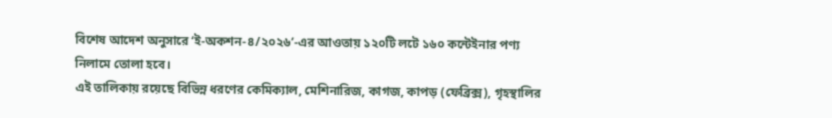বিশেষ আদেশ অনুসারে ‘ই-অকশন-৪/২০২৬’-এর আওতায় ১২০টি লটে ১৬০ কন্টেইনার পণ্য নিলামে তোলা হবে।
এই তালিকায় রয়েছে বিভিন্ন ধরণের কেমিক্যাল, মেশিনারিজ, কাগজ, কাপড় (ফেব্রিক্স), গৃহস্থালির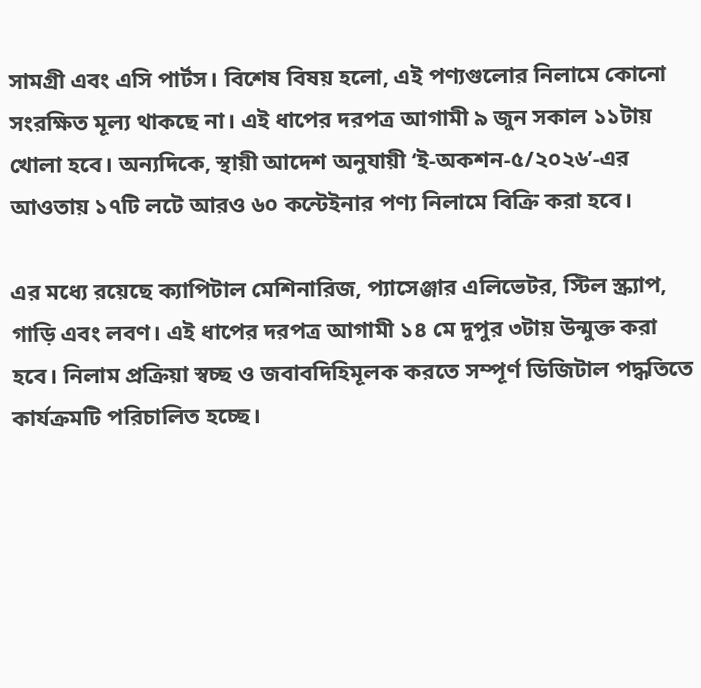সামগ্রী এবং এসি পার্টস। বিশেষ বিষয় হলো, এই পণ্যগুলোর নিলামে কোনো সংরক্ষিত মূল্য থাকছে না। এই ধাপের দরপত্র আগামী ৯ জুন সকাল ১১টায় খোলা হবে। অন্যদিকে, স্থায়ী আদেশ অনুযায়ী ‘ই-অকশন-৫/২০২৬’-এর আওতায় ১৭টি লটে আরও ৬০ কন্টেইনার পণ্য নিলামে বিক্রি করা হবে।

এর মধ্যে রয়েছে ক্যাপিটাল মেশিনারিজ, প্যাসেঞ্জার এলিভেটর, স্টিল স্ক্র্যাপ, গাড়ি এবং লবণ। এই ধাপের দরপত্র আগামী ১৪ মে দুপুর ৩টায় উন্মুক্ত করা হবে। নিলাম প্রক্রিয়া স্বচ্ছ ও জবাবদিহিমূলক করতে সম্পূর্ণ ডিজিটাল পদ্ধতিতে কার্যক্রমটি পরিচালিত হচ্ছে।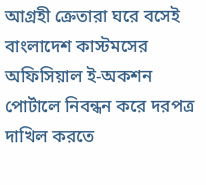আগ্রহী ক্রেতারা ঘরে বসেই বাংলাদেশ কাস্টমসের অফিসিয়াল ই-অকশন পোর্টালে নিবন্ধন করে দরপত্র দাখিল করতে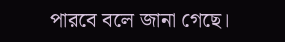পারবে বলে জানা গেছে।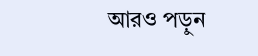আরও পড়ুন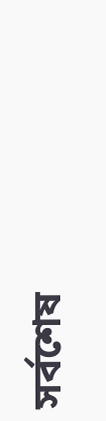সর্বশেষ